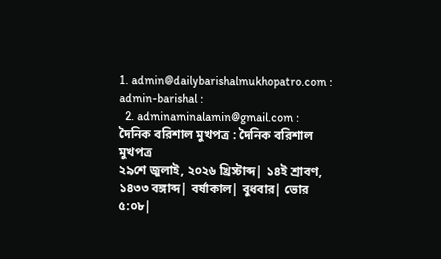1. admin@dailybarishalmukhopatro.com : admin-barishal :
  2. adminaminalamin@gmail.com : দৈনিক বরিশাল মুখপত্র : দৈনিক বরিশাল মুখপত্র
২৯শে জুলাই, ২০২৬ খ্রিস্টাব্দ| ১৪ই শ্রাবণ, ১৪৩৩ বঙ্গাব্দ| বর্ষাকাল| বুধবার| ভোর ৫:০৮|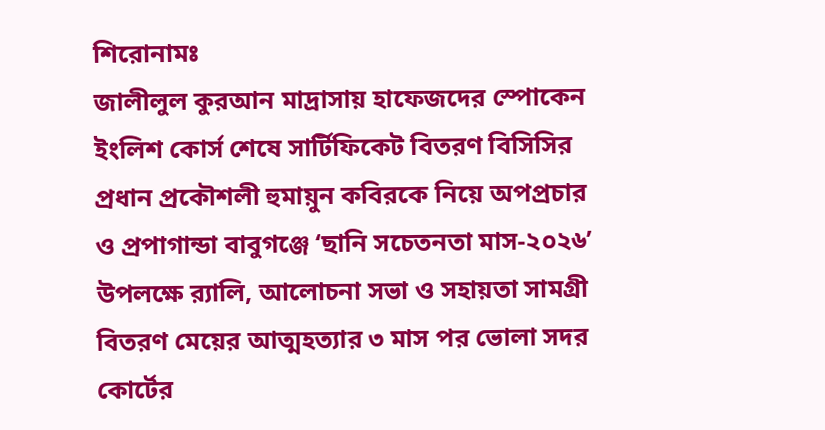শিরোনামঃ
জালীলুল কুরআন মাদ্রাসায় হাফেজদের স্পোকেন ইংলিশ কোর্স শেষে সার্টিফিকেট বিতরণ বিসিসির প্রধান প্রকৌশলী হুমায়ুন কবিরকে নিয়ে অপপ্রচার ও প্রপাগান্ডা বাবুগঞ্জে ‘ছানি সচেতনতা মাস-২০২৬’ উপলক্ষে র‍্যালি, আলোচনা সভা ও সহায়তা সামগ্রী বিতরণ মেয়ের আত্মহত্যার ৩ মাস পর ভোলা সদর কোর্টের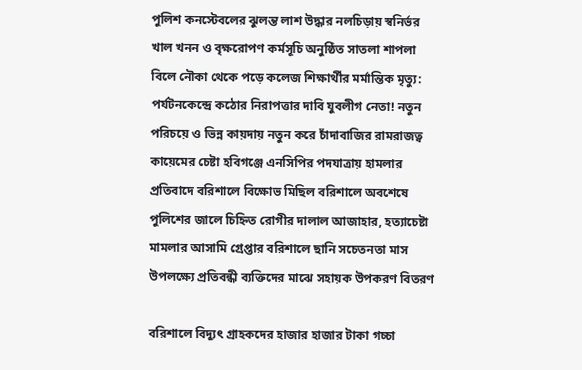পুলিশ কনস্টেবলের ঝুলন্ত লাশ উদ্ধার নলচিড়ায় স্বনির্ভর খাল খনন ও বৃক্ষরোপণ কর্মসূচি অনুষ্ঠিত সাতলা শাপলা বিলে নৌকা থেকে পড়ে কলেজ শিক্ষার্থীর মর্মান্তিক মৃত্যু: পর্যটনকেন্দ্রে কঠোর নিরাপত্তার দাবি যুবলীগ নেতা! নতুন পরিচয়ে ও ভিন্ন কায়দায় নতুন করে চাঁদাবাজির রামরাজত্ব কায়েমের চেষ্টা হবিগঞ্জে এনসিপির পদযাত্রায় হামলার প্রতিবাদে বরিশালে বিক্ষোভ মিছিল বরিশালে অবশেষে পুলিশের জালে চিহ্নিত রোগীর দালাল আজাহার, হত্যাচেষ্টা মামলার আসামি গ্রেপ্তার বরিশালে ছানি সচেতনতা মাস উপলক্ষ্যে প্রতিবন্ধী ব্যক্তিদের মাঝে সহায়ক উপকরণ বিতরণ

বরিশালে বিদ্যুৎ গ্রাহকদের হাজার হাজার টাকা গচ্চা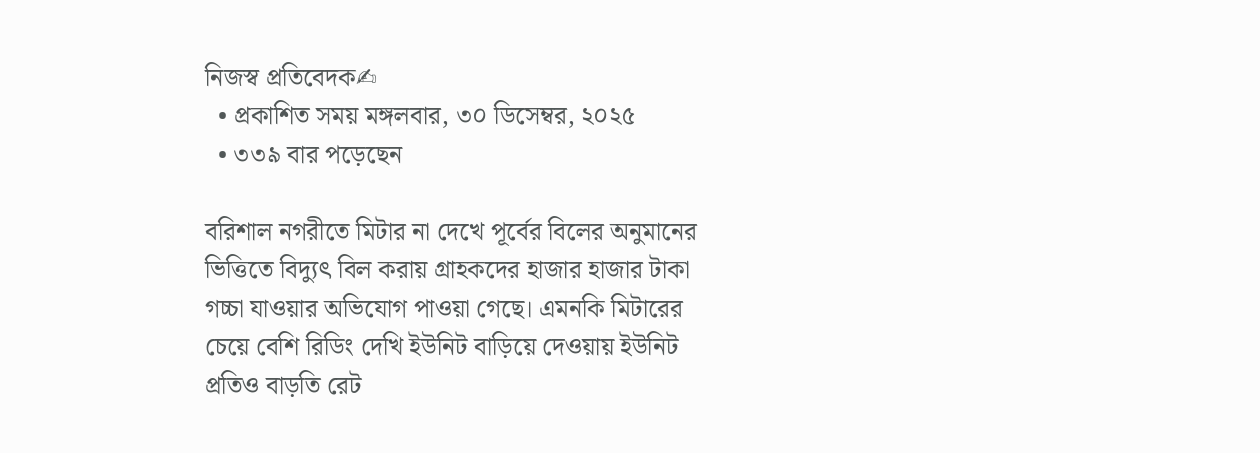নিজস্ব প্রতিবেদক✍
  • প্রকাশিত সময় মঙ্গলবার, ৩০ ডিসেম্বর, ২০২৫
  • ৩৩৯ বার পড়েছেন

বরিশাল নগরীতে মিটার না দেখে পূর্বের বিলের অনুমানের ভিত্তিতে বিদ্যুৎ বিল করায় গ্রাহকদের হাজার হাজার টাকা গচ্চা যাওয়ার অভিযোগ পাওয়া গেছে। এমনকি মিটারের চেয়ে বেশি রিডিং দেখি ইউনিট বাড়িয়ে দেওয়ায় ইউনিট প্রতিও বাড়তি রেট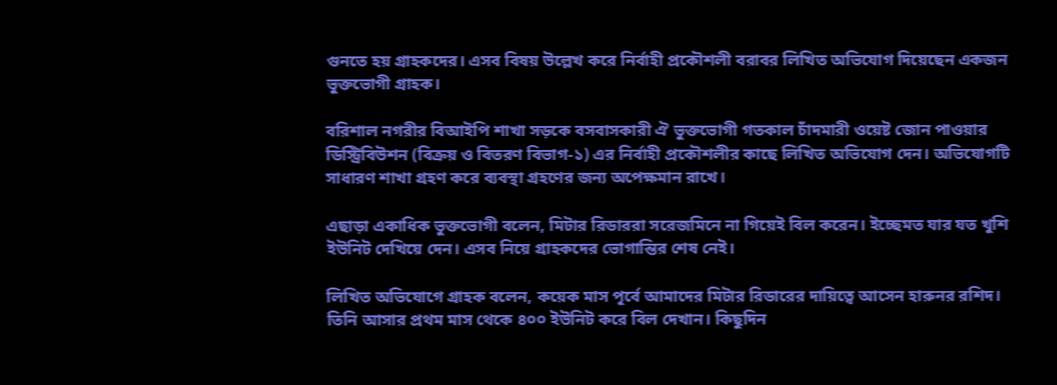গুনতে হয় গ্রাহকদের। এসব বিষয় উল্লেখ করে নির্বাহী প্রকৌশলী বরাবর লিখিত অভিযোগ দিয়েছেন একজন ভুক্তভোগী গ্রাহক।

বরিশাল নগরীর বিআইপি শাখা সড়কে বসবাসকারী ঐ ভুক্তভোগী গতকাল চাঁদমারী ওয়েষ্ট জোন পাওয়ার ডিস্ট্রিবিউশন (বিক্রয় ও বিতরণ বিভাগ-১) এর নির্বাহী প্রকৌশলীর কাছে লিখিত অভিযোগ দেন। অভিযোগটি সাধারণ শাখা গ্রহণ করে ব্যবস্থা গ্রহণের জন্য অপেক্ষমান রাখে।

এছাড়া একাধিক ভুক্তভোগী বলেন, মিটার রিডাররা সরেজমিনে না গিয়েই বিল করেন। ইচ্ছেমত যার যত খুশি ইউনিট দেখিয়ে দেন। এসব নিয়ে গ্রাহকদের ভোগান্তির শেষ নেই।

লিখিত অভিযোগে গ্রাহক বলেন, কয়েক মাস পূর্বে আমাদের মিটার রিডারের দায়িত্বে আসেন হারুনর রশিদ। তিনি আসার প্রথম মাস থেকে ৪০০ ইউনিট করে বিল দেখান। কিছুদিন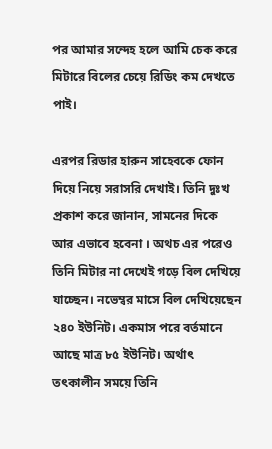পর আমার সন্দেহ হলে আমি চেক করে মিটারে বিলের চেয়ে রিডিং কম দেখতে পাই।

এরপর রিডার হারুন সাহেবকে ফোন দিয়ে নিয়ে সরাসরি দেখাই। তিনি দুঃখ প্রকাশ করে জানান, সামনের দিকে আর এভাবে হবেনা । অথচ এর পরেও তিনি মিটার না দেখেই গড়ে বিল দেখিয়ে যাচ্ছেন। নভেম্বর মাসে বিল দেখিয়েছেন ২৪০ ইউনিট। একমাস পরে বর্তমানে আছে মাত্র ৮৫ ইউনিট। অর্থাৎ তৎকালীন সময়ে তিনি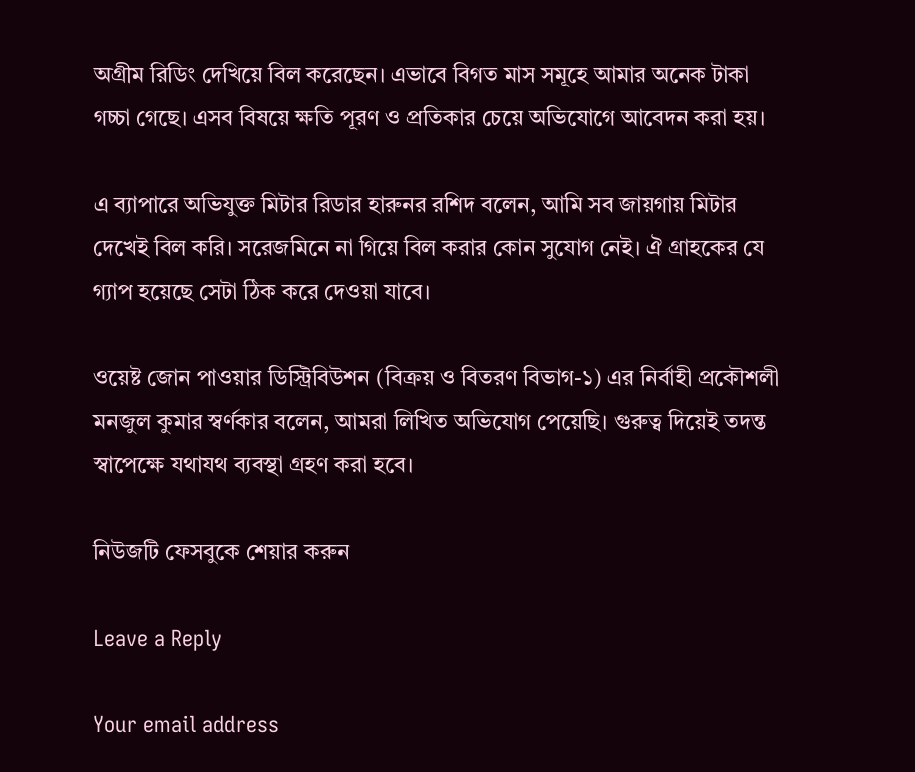অগ্রীম রিডিং দেখিয়ে বিল করেছেন। এভাবে বিগত মাস সমূহে আমার অনেক টাকা গচ্চা গেছে। এসব বিষয়ে ক্ষতি পূরণ ও প্রতিকার চেয়ে অভিযোগে আবেদন করা হয়।

এ ব্যাপারে অভিযুক্ত মিটার রিডার হারুনর রশিদ বলেন, আমি সব জায়গায় মিটার দেখেই বিল করি। সরেজমিনে না গিয়ে বিল করার কোন সুযোগ নেই। ঐ গ্রাহকের যে গ্যাপ হয়েছে সেটা ঠিক করে দেওয়া যাবে।

ওয়েষ্ট জোন পাওয়ার ডিস্ট্রিবিউশন (বিক্রয় ও বিতরণ বিভাগ-১) এর নির্বাহী প্রকৌশলী মনজুল কুমার স্বর্ণকার বলেন, আমরা লিখিত অভিযোগ পেয়েছি। গুরুত্ব দিয়েই তদন্ত স্বাপেক্ষে যথাযথ ব্যবস্থা গ্রহণ করা হবে।

নিউজটি ফেসবুকে শেয়ার করুন

Leave a Reply

Your email address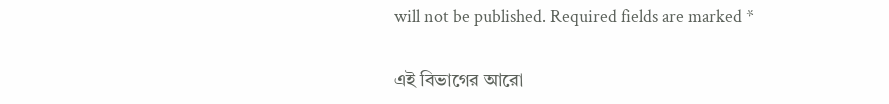will not be published. Required fields are marked *

এই বিভাগের আরো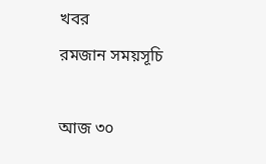খবর
রমজান সময়সূচি

আজ ৩০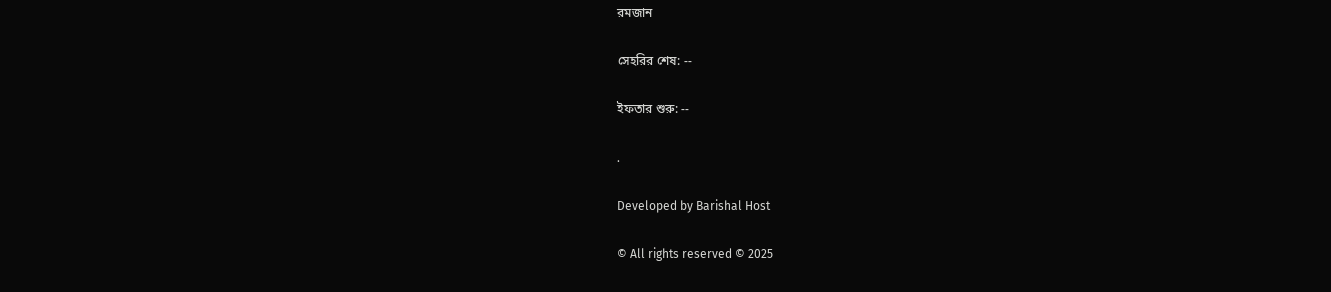রমজান

সেহরির শেষ: --

ইফতার শুরু: --

.

Developed by Barishal Host

© All rights reserved © 2025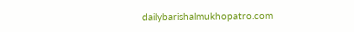dailybarishalmukhopatro.com